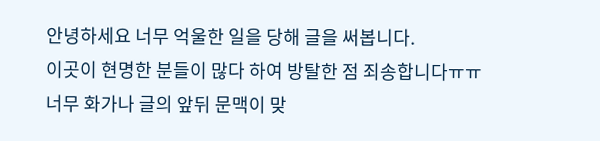안녕하세요 너무 억울한 일을 당해 글을 써봅니다.
이곳이 현명한 분들이 많다 하여 방탈한 점 죄송합니다ㅠㅠ
너무 화가나 글의 앞뒤 문맥이 맞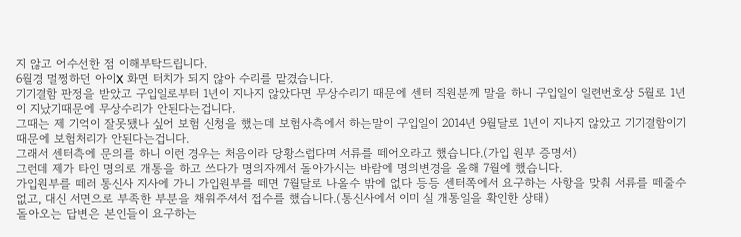지 않고 어수선한 점 이해부탁드립니다.
6월경 멀쩡하던 아이X 화면 터치가 되지 않아 수리를 맡겼습니다.
기기결함 판정을 받았고 구입일로부터 1년이 지나지 않았다면 무상수리기 때문에 센터 직원분께 말을 하니 구입일이 일련번호상 5월로 1년이 지났기때문에 무상수리가 안된다는겁니다.
그때는 제 기억이 잘못됐나 싶어 보험 신청을 했는데 보험사측에서 하는말이 구입일이 2014년 9월달로 1년이 지나지 않았고 기기결함이기 때문에 보험처리가 안된다는겁니다.
그래서 센터측에 문의를 하니 이런 경우는 처음이라 당황스럽다며 서류를 떼어오라고 했습니다.(가입 원부 증명서)
그런데 제가 타인 명의로 개통을 하고 쓰다가 명의자께서 돌아가시는 바람에 명의변경을 올해 7월에 했습니다.
가입원부를 떼러 통신사 지사에 가니 가입원부를 떼면 7월달로 나올수 밖에 없다 등등 센터쪽에서 요구하는 사항을 맞춰 서류를 떼줄수 없고, 대신 서면으로 부족한 부분을 채워주셔서 접수를 했습니다.(통신사에서 이미 실 개통일을 확인한 상태)
돌아오는 답변은 본인들이 요구하는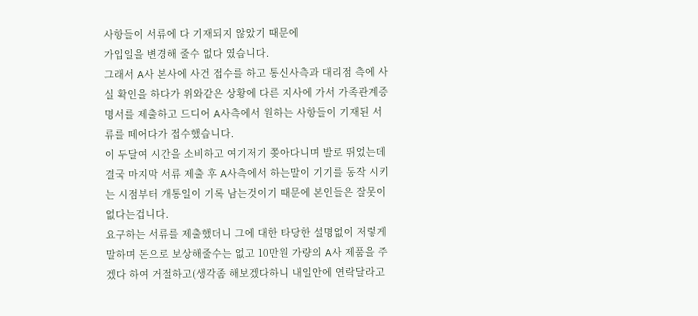사항들이 서류에 다 기재되지 않았기 때문에
가입일을 변경해 줄수 없다 였습니다.
그래서 A사 본사에 사건 접수를 하고 통신사측과 대리점 측에 사실 확인을 하다가 위와같은 상황에 다른 지사에 가서 가족관계증명서를 제출하고 드디어 A사측에서 원하는 사항들이 기재된 서류를 떼어다가 접수했습니다.
이 두달여 시간을 소비하고 여기저기 쫒아다니며 발로 뛰었는데 결국 마지막 서류 제출 후 A사측에서 하는말이 기기를 동작 시키는 시점부터 개통일이 기록 남는것이기 때문에 본인들은 잘못이 없다는겁니다.
요구하는 서류를 제출했더니 그에 대한 타당한 설명없이 저렇게 말하며 돈으로 보상해줄수는 없고 10만원 가량의 A사 제품을 주겠다 하여 거절하고(생각좀 해보겠다하니 내일안에 연락달라고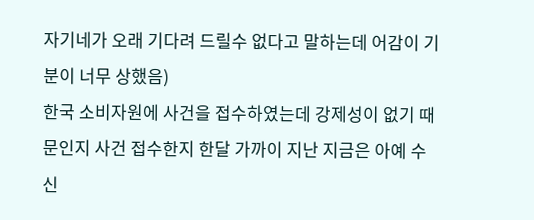자기네가 오래 기다려 드릴수 없다고 말하는데 어감이 기분이 너무 상했음)
한국 소비자원에 사건을 접수하였는데 강제성이 없기 때문인지 사건 접수한지 한달 가까이 지난 지금은 아예 수신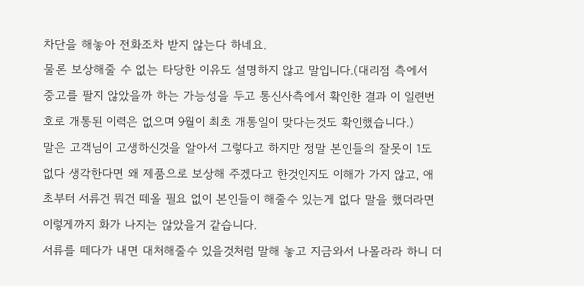차단을 해놓아 전화조차 받지 않는다 하네요.
물론 보상해줄 수 없는 타당한 이유도 설명하지 않고 말입니다.(대리점 측에서 중고를 팔지 않았을까 하는 가능성을 두고 통신사측에서 확인한 결과 이 일련번호로 개통된 이력은 없으며 9월이 최초 개통일이 맞다는것도 확인했습니다.)
말은 고객님이 고생하신것을 알아서 그렇다고 하지만 정말 본인들의 잘못이 1도 없다 생각한다면 왜 제품으로 보상해 주겠다고 한것인지도 이해가 가지 않고, 애초부터 서류건 뭐건 떼올 필요 없이 본인들이 해줄수 있는게 없다 말을 했더라면 이렇게까지 화가 나지는 않았을거 같습니다.
서류를 떼다가 내면 대처해줄수 있을것처럼 말해 놓고 지금와서 나몰라라 하니 더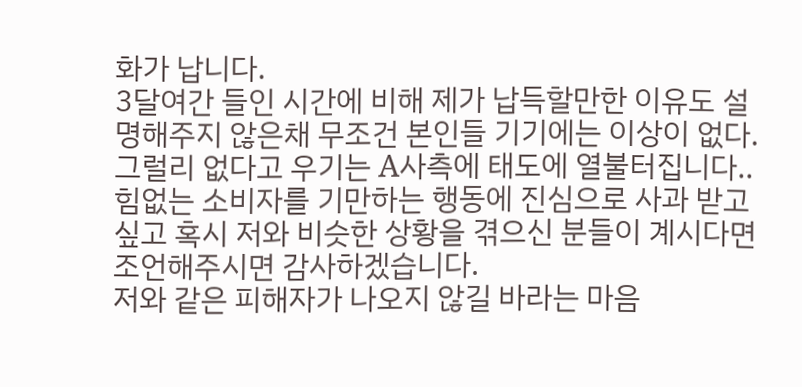화가 납니다.
3달여간 들인 시간에 비해 제가 납득할만한 이유도 설명해주지 않은채 무조건 본인들 기기에는 이상이 없다. 그럴리 없다고 우기는 A사측에 태도에 열불터집니다..
힘없는 소비자를 기만하는 행동에 진심으로 사과 받고싶고 혹시 저와 비슷한 상황을 겪으신 분들이 계시다면 조언해주시면 감사하겠습니다.
저와 같은 피해자가 나오지 않길 바라는 마음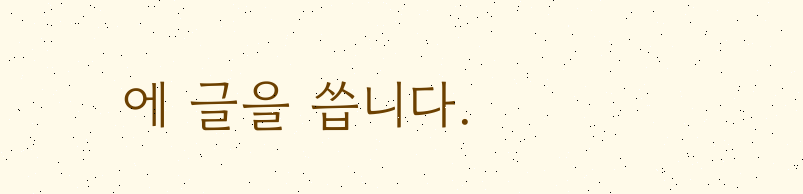에 글을 씁니다.